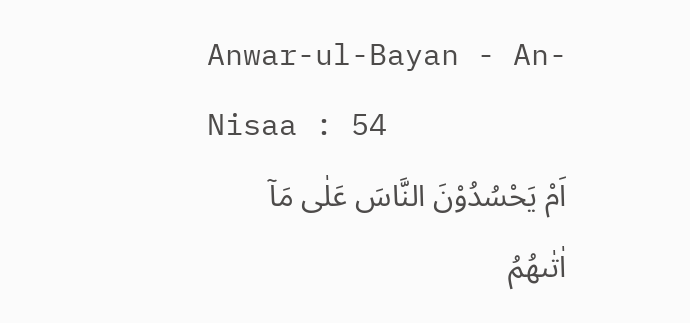Anwar-ul-Bayan - An-Nisaa : 54
اَمْ یَحْسُدُوْنَ النَّاسَ عَلٰى مَاۤ اٰتٰىهُمُ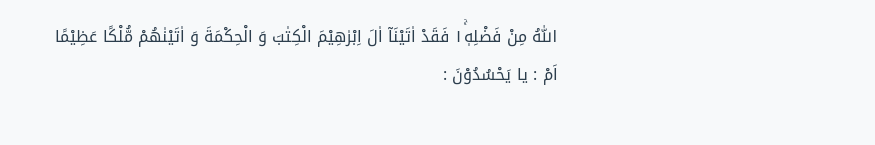اللّٰهُ مِنْ فَضْلِهٖ١ۚ فَقَدْ اٰتَیْنَاۤ اٰلَ اِبْرٰهِیْمَ الْكِتٰبَ وَ الْحِكْمَةَ وَ اٰتَیْنٰهُمْ مُّلْكًا عَظِیْمًا
اَمْ : یا يَحْسُدُوْنَ :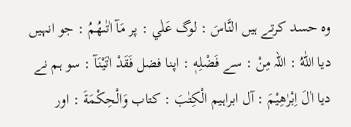وہ حسد کرتے ہیں النَّاسَ : لوگ عَلٰي : پر مَآ اٰتٰىھُمُ : جو انہیں دیا اللّٰهُ : اللہ مِنْ : سے فَضْلِهٖ : اپنا فضل فَقَدْ اٰتَيْنَآ : سو ہم نے دیا اٰلَ اِبْرٰهِيْمَ : آل ابراہیم الْكِتٰبَ : کتاب وَالْحِكْمَةَ : اور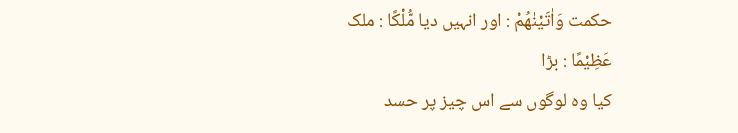حکمت وَاٰتَيْنٰھُمْ : اور انہیں دیا مُّلْكًا : ملک عَظِيْمًا : بڑا
کیا وہ لوگوں سے اس چیز پر حسد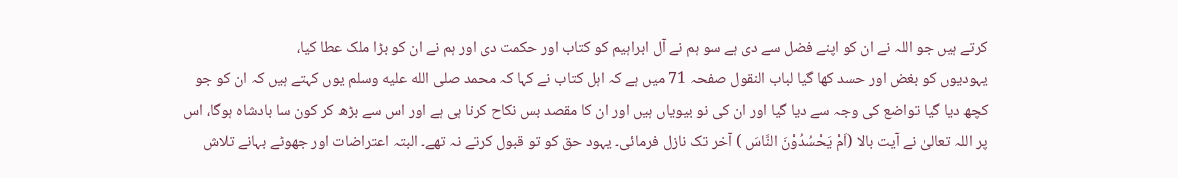کرتے ہیں جو اللہ نے ان کو اپنے فضل سے دی ہے سو ہم نے آل ابراہیم کو کتاب اور حکمت دی اور ہم نے ان کو بڑا ملک عطا کیا،
یہودیوں کو بغض اور حسد کھا گیا لباب النقول صفحہ 71 میں ہے کہ اہل کتاب نے کہا کہ محمد صلى الله عليه وسلم یوں کہتے ہیں کہ ان کو جو کچھ دیا گیا تواضع کی وجہ سے دیا گیا اور ان کی نو بیویاں ہیں اور ان کا مقصد بس نکاح کرنا ہی ہے اور اس سے بڑھ کر کون سا بادشاہ ہوگا، اس پر اللہ تعالیٰ نے آیت بالا (اَمْ یَحْسُدُوْنَ النَّاسَ ) آخر تک نازل فرمائی۔ یہود حق کو تو قبول کرتے نہ تھے۔ البتہ اعتراضات اور جھوٹے بہانے تلاش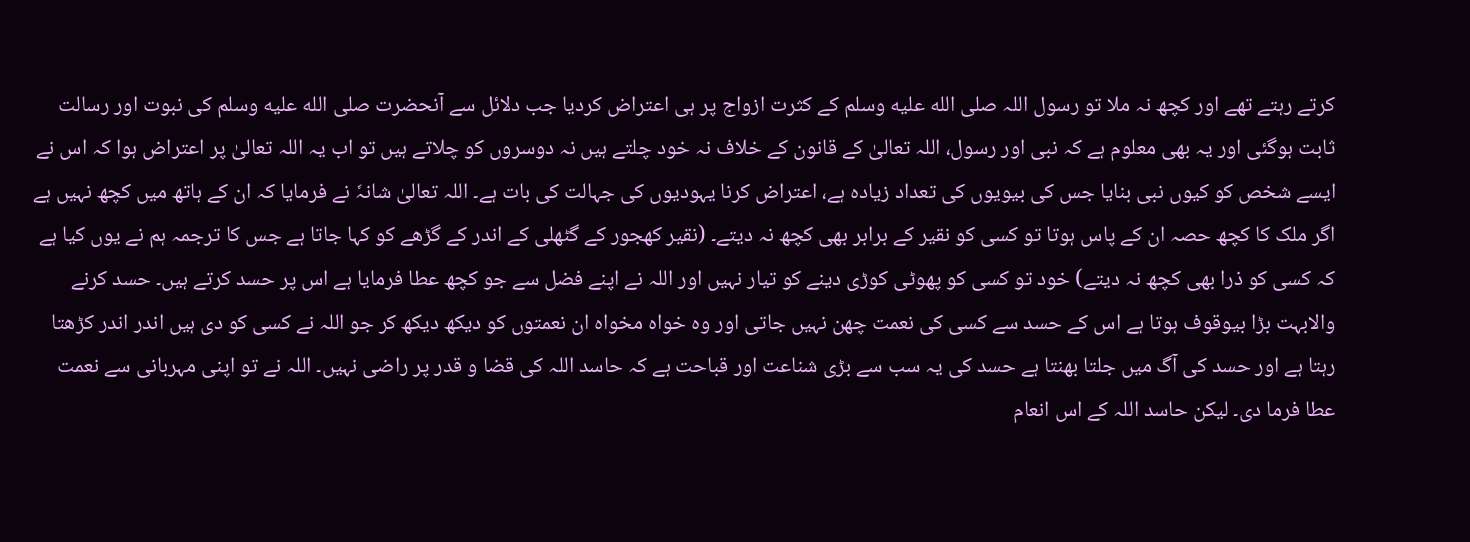کرتے رہتے تھے اور کچھ نہ ملا تو رسول اللہ صلى الله عليه وسلم کے کثرت ازواج پر ہی اعتراض کردیا جب دلائل سے آنحضرت صلى الله عليه وسلم کی نبوت اور رسالت ثابت ہوگئی اور یہ بھی معلوم ہے کہ نبی اور رسول، اللہ تعالیٰ کے قانون کے خلاف نہ خود چلتے ہیں نہ دوسروں کو چلاتے ہیں تو اب یہ اللہ تعالیٰ پر اعتراض ہوا کہ اس نے ایسے شخص کو کیوں نبی بنایا جس کی بیویوں کی تعداد زیادہ ہے، اعتراض کرنا یہودیوں کی جہالت کی بات ہے۔ اللہ تعالیٰ شانہٗ نے فرمایا کہ ان کے ہاتھ میں کچھ نہیں ہے اگر ملک کا کچھ حصہ ان کے پاس ہوتا تو کسی کو نقیر کے برابر بھی کچھ نہ دیتے۔ (نقیر کھجور کے گٹھلی کے اندر کے گڑھے کو کہا جاتا ہے جس کا ترجمہ ہم نے یوں کیا ہے کہ کسی کو ذرا بھی کچھ نہ دیتے) خود تو کسی کو پھوٹی کوڑی دینے کو تیار نہیں اور اللہ نے اپنے فضل سے جو کچھ عطا فرمایا ہے اس پر حسد کرتے ہیں۔ حسد کرنے والابہت بڑا بیوقوف ہوتا ہے اس کے حسد سے کسی کی نعمت چھن نہیں جاتی اور وہ خواہ مخواہ ان نعمتوں کو دیکھ دیکھ کر جو اللہ نے کسی کو دی ہیں اندر اندر کڑھتا رہتا ہے اور حسد کی آگ میں جلتا بھنتا ہے حسد کی یہ سب سے بڑی شناعت اور قباحت ہے کہ حاسد اللہ کی قضا و قدر پر راضی نہیں۔ اللہ نے تو اپنی مہربانی سے نعمت عطا فرما دی۔ لیکن حاسد اللہ کے اس انعام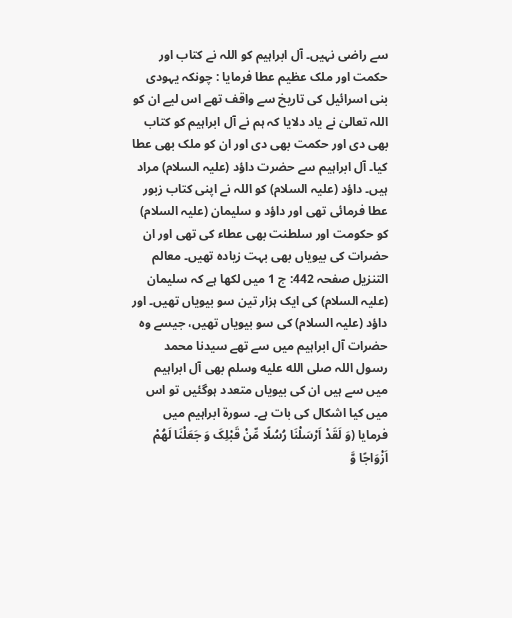سے راضی نہیں۔ آل ابراہیم کو اللہ نے کتاب اور حکمت اور ملک عظیم عطا فرمایا : چونکہ یہودی بنی اسرائیل کی تاریخ سے واقف تھے اس لیے ان کو اللہ تعالیٰ نے یاد دلایا کہ ہم نے آل ابراہیم کو کتاب بھی دی اور حکمت بھی دی اور ان کو ملک بھی عطا کیا۔ آل ابراہیم سے حضرت داؤد (علیہ السلام) مراد ہیں۔ داؤد (علیہ السلام) کو اللہ نے اپنی کتاب زبور عطا فرمائی تھی اور داؤد و سلیمان (علیہ السلام) کو حکومت اور سلطنت بھی عطاء کی تھی اور ان حضرات کی بیویاں بھی بہت زیادہ تھیں۔ معالم التنزیل صفحہ 442: ج 1 میں لکھا ہے کہ سلیمان (علیہ السلام) کی ایک ہزار تین سو بیویاں تھیں۔ اور داؤد (علیہ السلام) کی سو بیویاں تھیں، جیسے وہ حضرات آل ابراہیم میں سے تھے سیدنا محمد رسول اللہ صلى الله عليه وسلم بھی آل ابراہیم میں سے ہیں ان کی بیویاں متعدد ہوگئیں تو اس میں کیا اشکال کی بات ہے۔ سورة ابراہیم میں فرمایا (وَ لَقَدْ اَرْسَلْنَا رُسُلًا مِّنْ قَبْلِکَ وَ جَعَلْنَا لَھُمْ اَزْوَاجًا وَّ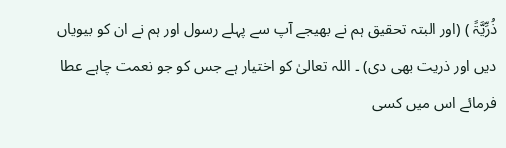ذُرِّیَّۃً ) (اور البتہ تحقیق ہم نے بھیجے آپ سے پہلے رسول اور ہم نے ان کو بیویاں دیں اور ذریت بھی دی) ۔ اللہ تعالیٰ کو اختیار ہے جس کو جو نعمت چاہے عطا فرمائے اس میں کسی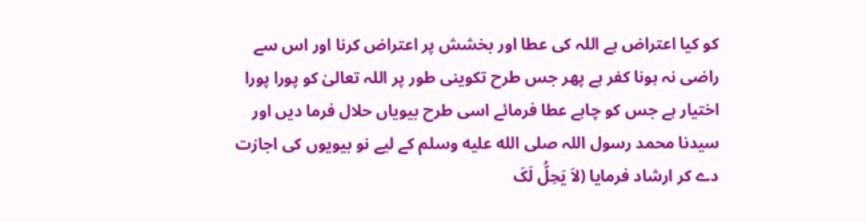کو کیا اعتراض ہے اللہ کی عطا اور بخشش پر اعتراض کرنا اور اس سے راضی نہ ہونا کفر ہے پھر جس طرح تکوینی طور پر اللہ تعالیٰ کو پورا پورا اختیار ہے جس کو چاہے عطا فرمائے اسی طرح بیویاں حلال فرما دیں اور سیدنا محمد رسول اللہ صلى الله عليه وسلم کے لیے نو بیویوں کی اجازت دے کر ارشاد فرمایا (لاَ یَحِلُّ لَکَ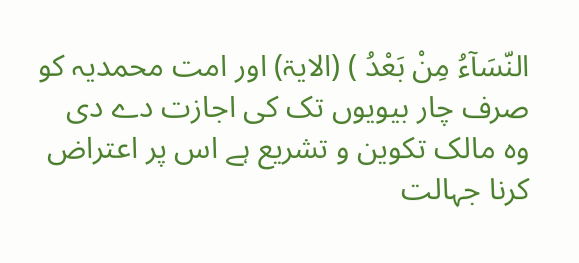النّسَآءُ مِنْ بَعْدُ ) (الایۃ) اور امت محمدیہ کو صرف چار بیویوں تک کی اجازت دے دی وہ مالک تکوین و تشریع ہے اس پر اعتراض کرنا جہالت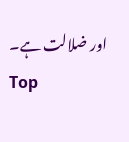اور ضلالت ہے۔
Top